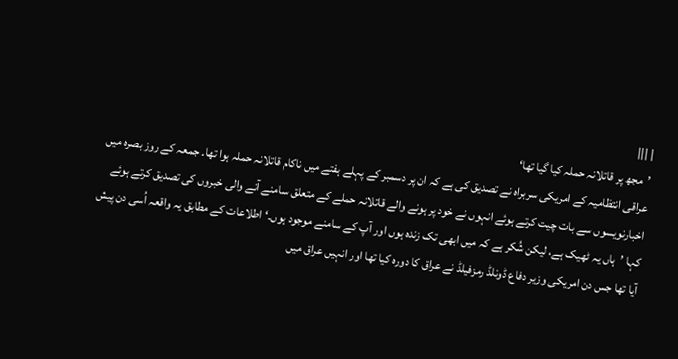| |||
’مجھ پر قاتلانہ حملہ کیا گیا تھا‘
عراقی انتظامیہ کے امریکی سربراہ نے تصدیق کی ہے کہ ان پر دسمبر کے پہلے ہفتے میں ناکام قاتلانہ حملہ ہوا تھا۔ جمعہ کے روز بصرہ میں اخبارنویسوں سے بات چیت کرتے ہوئے انہوں نے خود پر ہونے والے قاتلانہ حملے کے متعلق سامنے آنے والی خبروں کی تصدیق کرتے ہوئے کہا ’ہاں یہ ٹھیک ہے، لیکن شُکر ہے کہ میں ابھی تک زندہ ہوں اور آپ کے سامنے موجود ہوں۔‘ اطلاعات کے مطابق یہ واقعہ اُسی دن پیش آیا تھا جس دن امریکی وزیر دفاع ڈونلڈ رمزفیلڈ نے عراق کا دورہ کیا تھا اور انہیں عراق میں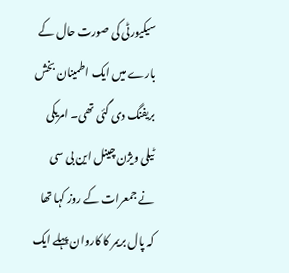سیکیورٹی کی صورت حال کے بارے میں ایک اطمینان بخش بریفنگ دی گئی تھی۔ امریکی ٹیلی ویژن چینل این بی سی نے جمعرات کے روز کہا تھا کہ پال بریمر کا کاروان پہلے ایک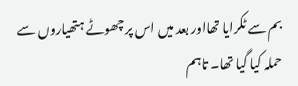بم سے ٹکرایا تھااور بعد میں اس پر چھوٹے ہتھیاروں سے حملہ کیا گیا تھا۔ تاہم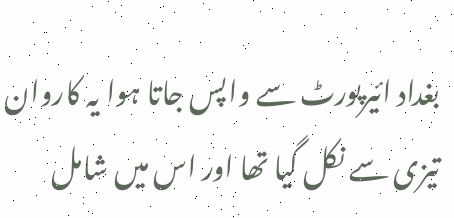بغداد ائیرپورٹ سے واپس جاتا ہوا یہ کاروان تیزی سے نکل گیا تھا اور اس میں شامل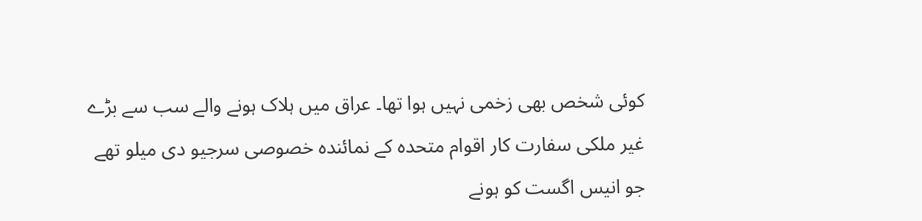کوئی شخص بھی زخمی نہیں ہوا تھا۔ عراق میں ہلاک ہونے والے سب سے بڑے غیر ملکی سفارت کار اقوام متحدہ کے نمائندہ خصوصی سرجیو دی میلو تھے جو انیس اگست کو ہونے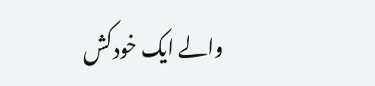والے ایک خودکش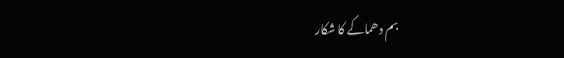بم دھماکے کا شکار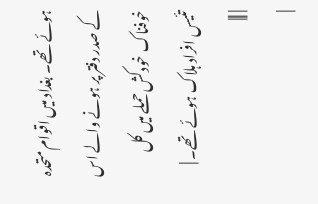ہوئے تھے۔ بغداد میں اقوام متحدہ کے صدر دفتر پر ہونے والے اس خوفناک خودکش حملے میں کل تئیس افراد ہلاک ہوئے تھے۔ |
| |||
|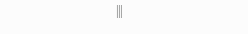|||